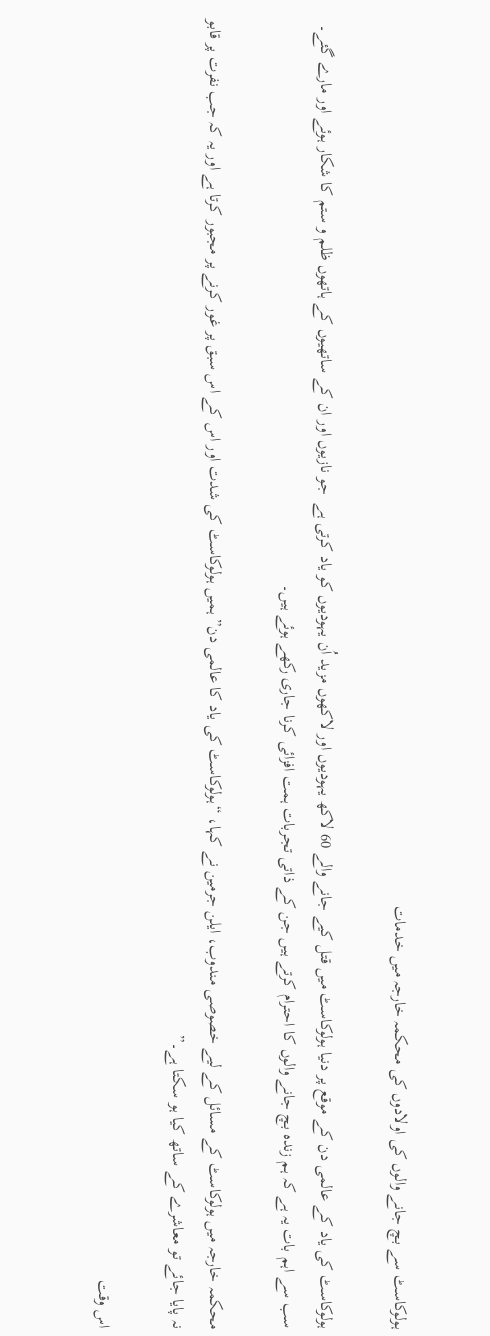ہولوکاسٹ سے بچ جانے والوں کی اولادوں کی محکمہ خارجہ میں خدمات

ہولوکاسٹ کی یاد کے عالمی دن کے موقع پر دنیا ہولوکاسٹ میں قتل کیے جانے والے 60 لاکھ یہودیوں اور لاکھوں مزید اُن یہودیوں کو یاد کرتی ہے  جو نازیوں اور ان کے ساتھیوں کے ہاتھوں ظلم و ستم کا شکار ہوئے اور مارے گئے۔ سب سے اہم بات یہ ہے کہ ہم زندہ بچ جانے والوں کا احترام کرتے ہیں جن کے ذاتی تجربات ہمت افزائی کرنا جاری رکھے ہوئے ہیں۔

محکمہ خارجہ میں ہولوکاسٹ کے مسائل کے لیے خصوصی مندوب، ایلن جرمین نے کہا، “ہولوکاسٹ کی یاد کا عالمی دن” ہمیں ہولوکاسٹ کی شدت اور اس کے اس سبق پر غور کرنے پر مجبور کرتا ہے اور یہ کہ جب نفرت پر قابو نہ پایا جائے تو معاشرے کے ساتھ کیا ہو سکتا ہے۔”

اس وقت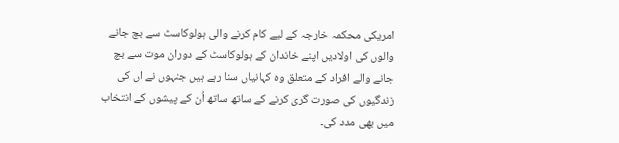امریکی محکمہ خارجہ کے لیے کام کرنے والی ہولوکاسٹ سے بچ جانے والوں کی اولادیں اپنے خاندان کے ہولوکاسٹ کے دوران موت سے بچ جانے والے افراد کے متعلق وہ کہانیاں سنا رہے ہیں جنہوں نے اں کی زندگیوں کی صورت گری کرنے کے ساتھ ساتھ اُن کے پیشوں کے انتخاب میں بھی مدد کی۔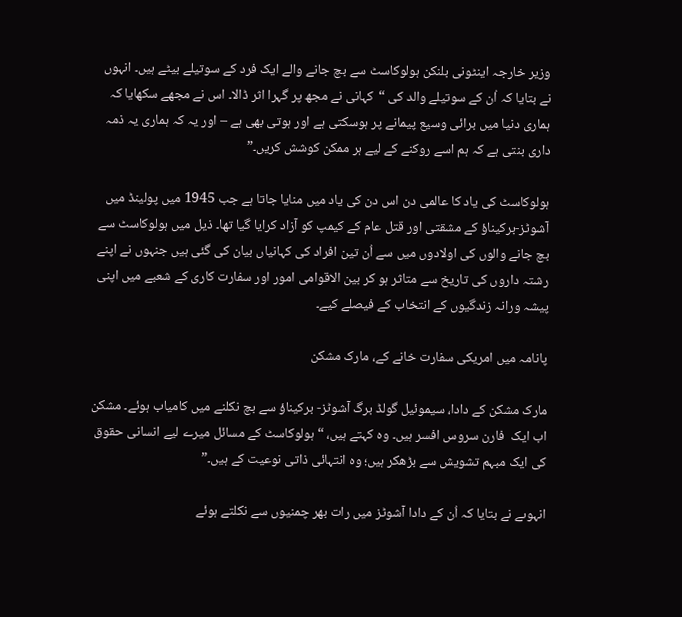وزیر خارجہ اینٹونی بلنکن ہولوکاسٹ سے بچ جانے والے ایک فرد کے سوتیلے بیٹے ہیں۔ انہوں نے بتایا کہ اُن کے سوتیلے والد کی “کہانی نے مجھ پر گہرا اثر ڈالا۔ اس نے مجھے سکھایا کہ ہماری دنیا میں برائی وسیع پیمانے پر ہوسکتی ہے اور ہوتی بھی ہے – اور یہ کہ ہماری یہ ذمہ داری بنتی ہے کہ ہم اسے روکنے کے لیے ہر ممکن کوشش کریں۔”

ہولوکاسٹ کی یاد کا عالمی دن اس دن کی یاد میں منایا جاتا ہے جب 1945 میں پولینڈ میں آشوٹز-برکیناؤ کے مشقتی اور قتل عام کے کیمپ کو آزاد کرایا گیا تھا۔ ذیل میں ہولوکاسٹ سے بچ جانے والوں کی اولادوں میں سے اُن تین افراد کی کہانیاں بیان کی گئی ہیں جنہوں نے اپنے رشتہ داروں کی تاریخ سے متاثر ہو کر بین الاقوامی امور اور سفارت کاری کے شعبے میں اپنی پیشہ ورانہ زندگیوں کے انتخاب کے فیصلے کیے۔

پانامہ میں امریکی سفارت خانے کے، مارک مشکن

مارک مشکن کے دادا، سیموئیل گولڈ برگ آشوٹز- برکیناؤ سے بچ نکلنے میں کامیاب ہوئے۔ مشکن اب ایک  فارن سروس افسر ہیں۔ وہ کہتے ہیں، “ہولوکاسٹ کے مسائل میرے لیے انسانی حقوق کی ایک مبہم تشویش سے بڑھکر ہیں؛ وہ انتہائی ذاتی نوعیت کے ہیں۔”

انہوںے نے بتایا کہ اُن کے دادا آشوٹز میں رات بھر چمنیوں سے نکلتے ہوئے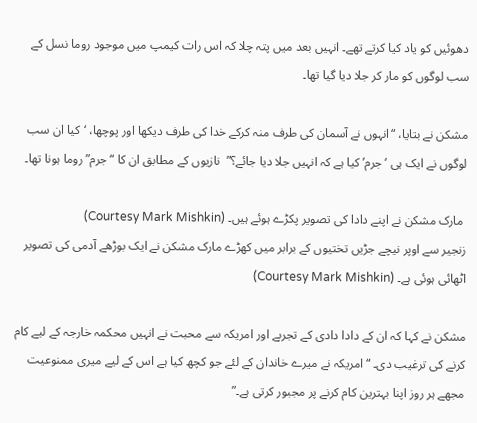دھوئیں کو یاد کیا کرتے تھے۔ انہیں بعد میں پتہ چلا کہ اس رات کیمپ میں موجود روما نسل کے سب لوگوں کو مار کر جلا دیا گیا تھا۔

مشکن نے بتایا، “انہوں نے آسمان کی طرف منہ کرکے خدا کی طرف دیکھا اور پوچھا، ‘کیا ان سب لوگوں نے ایک ہی ‘جرم’ کیا ہے کہ انہیں جلا دیا جائے؟”  نازیوں کے مطابق ان کا “جرم” روما ہونا تھا۔

 مارک مشکن نے اپنے دادا کی تصویر پکڑے ہوئے ہیں۔ (Courtesy Mark Mishkin)
زنجیر سے اوپر نیچے جڑیں تختیوں کے برابر میں کھڑے مارک مشکن نے ایک بوڑھے آدمی کی تصویر اٹھائی ہوئی ہے۔ (Courtesy Mark Mishkin)

مشکن نے کہا کہ ان کے دادا دادی کے تجربے اور امریکہ سے محبت نے انہیں محکمہ خارجہ کے لیے کام کرنے کی ترغیب دی۔ “امریکہ نے میرے خاندان کے لئے جو کچھ کیا ہے اس کے لیے میری ممنوعیت مجھے ہر روز اپنا بہترین کام کرنے پر مجبور کرتی ہے۔”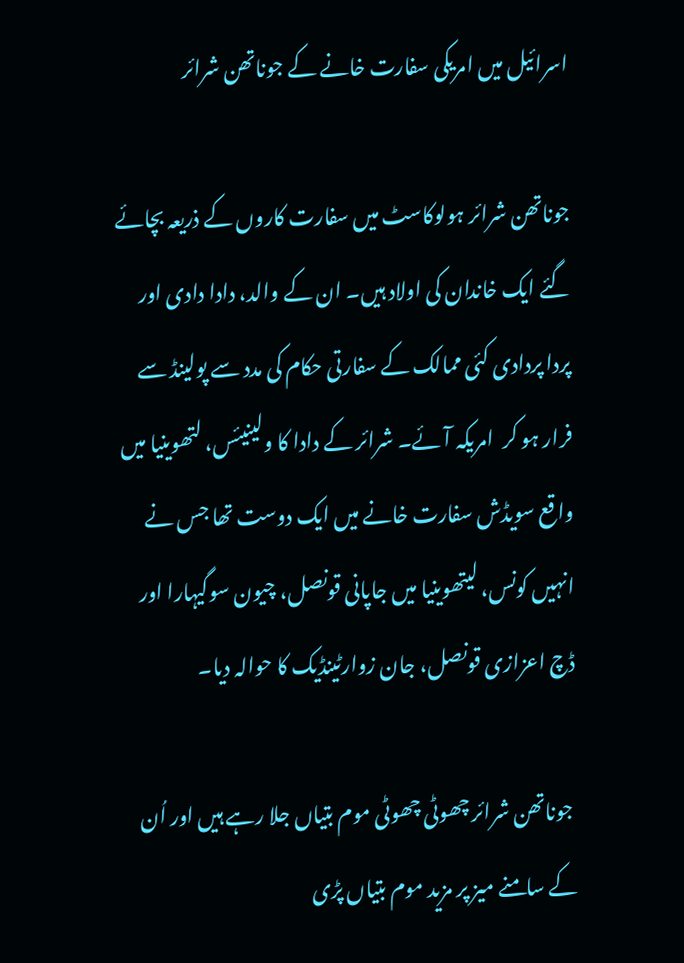اسرائیل میں امریکی سفارت خانے کے جوناتھن شرائر

جوناتھن شرائر ہولوکاسٹ میں سفارت کاروں کے ذریعہ بچائے گئے ایک خاندان کی اولاد ہیں۔ ان کے والد، دادا دادی اور پردا پردادی کئی ممالک کے سفارتی حکام کی مدد سے پولینڈ سے فرار ہو کر  امریکہ آئے۔ شرائر کے دادا کا ولینیئس، لتھوینیا میں واقع سویڈش سفارت خانے میں ایک دوست تھا جس نے انہیں کونس، لیتھوینیا میں جاپانی قونصل، چیون سوگیہارا اور ڈچ اعزازی قونصل، جان زوارٹینڈیک کا حوالہ دیا۔

 جوناتھن شرائر چھوٹی چھوٹی موم بتیاں جلا رہے ہیں اور اُن کے سامنے میز پر مزید موم بتیاں پڑی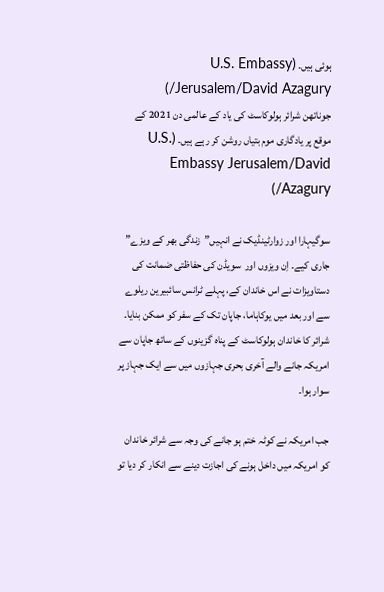ہوئی ہیں۔ (U.S. Embassy Jerusalem/David Azagury/)
جوناتھن شرائر ہولوکاسٹ کی یاد کے عالمی دن 2021 کے موقع پر یادگاری موم بتیاں روشن کر رہے ہیں۔ (U.S. Embassy Jerusalem/David Azagury/)

سوگیہارا اور زوارٹینڈیک نے انہیں”زندگی بھر کے ویزے” جاری کیے۔ اِن ویزوں اور  سویڈن کی حفاظتی ضمانت کی دستاویزات نے اس خاندان کے، پہلے ٹرانس سائبیرین ریلوے سے اور بعد میں یوکاہاما، جاپان تک کے سفر کو ممکن بنایا۔ شرائر کا خاندان ہولوکاسٹ کے پناہ گزینوں کے ساتھ جاپان سے امریکہ جانے والے آخری بحری جہازوں میں سے ایک جہاز پر سوار ہوا۔

جب امریکہ نے کوٹہ ختم ہو جانے کی وجہ سے شرائر خاندان کو امریکہ میں داخل ہونے کی اجازت دینے سے انکار کر دیا تو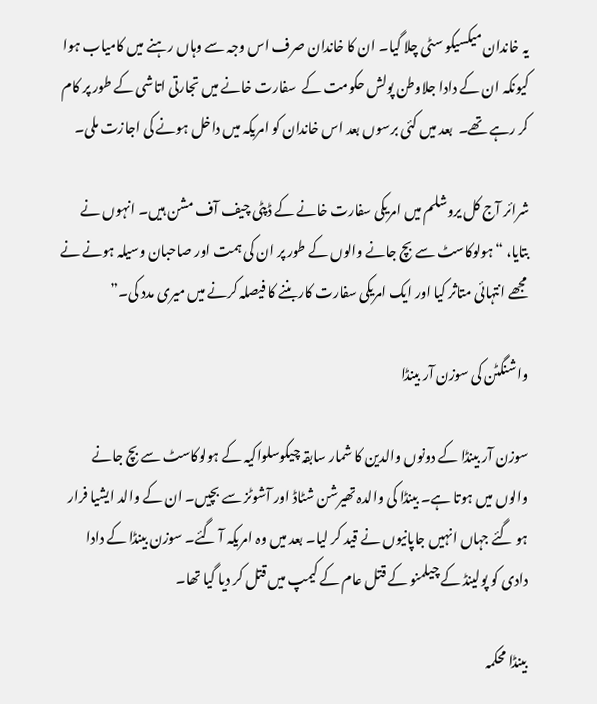یہ خاندان میکسیکو سٹی چلا گیا۔ ان کا خاندان صرف اس وجہ سے وہاں رہنے میں کامیاب ہوا کیونکہ ان کے دادا جلاوطن پولش حکومت کے  سفارت خانے میں تجارتی اتاشی کے طور پر کام کر رہے تھے۔  بعد میں کئی برسوں بعد اس خاندان کو امریکہ میں داخل ہونے کی اجازت ملی۔

شرائر آج کل یروشلم میں امریکی سفارت خانے کے ڈپٹی چیف آف مشن ہیں۔ انہوں نے بتایا، “ہولوکاسٹ سے بچ جانے والوں کے طور پر ان کی ہمت اور صاحبان وسیلہ ہونے نے مجھے انتہائی متاثر کیا اور ایک امریکی سفارت کار بننے کا فیصلہ کرنے میں میری مدد کی۔”

واشنگٹن کی سوزن آر بینڈا

سوزن آر بینڈا کے دونوں والدین کا شمار سابقہ چیکوسلواکیہ کے ہولوکاسٹ سے بچ جانے والوں میں ہوتا ہے۔ بینڈا کی والدہ تھیرشن شٹاڈ اور آشوٹز سے بچیں۔ ان کے والد ایشیا فرار ہو گئے جہاں انہیں جاپانیوں نے قید کر لیا۔ بعد میں وہ امریکہ آ گئے۔ سوزن بینڈا کے دادا دادی کو پولینڈ کے چیلمنو کے قتل عام کے کیمپ میں قتل کر دیا گیا تھا۔

بینڈا محکمہ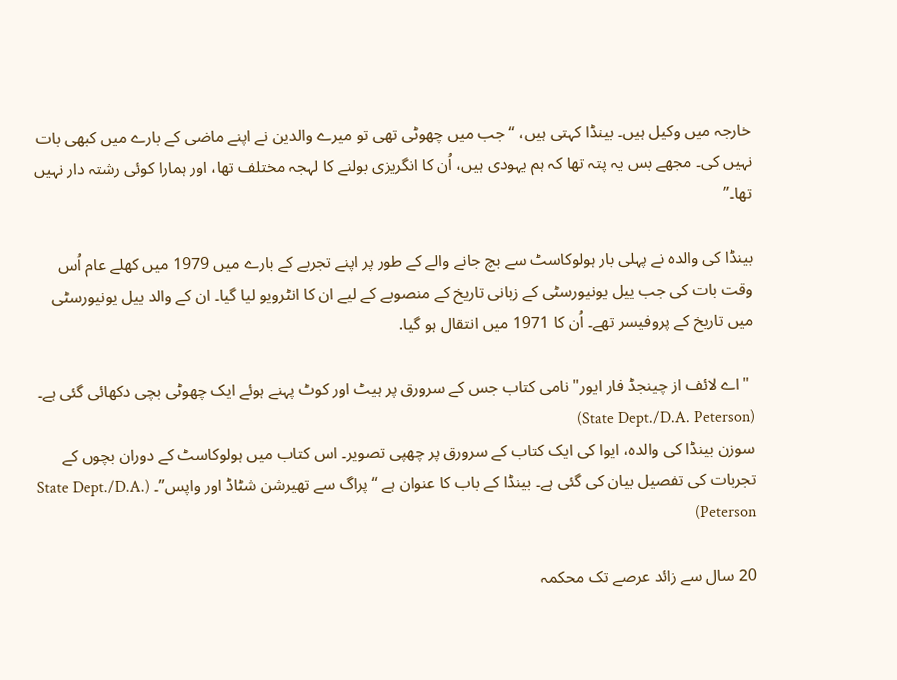خارجہ میں وکیل ہیں۔ بینڈا کہتی ہیں، “جب میں چھوٹی تھی تو میرے والدین نے اپنے ماضی کے بارے میں کبھی بات نہیں کی۔ مجھے بس یہ پتہ تھا کہ ہم یہودی ہیں، اُن کا انگریزی بولنے کا لہجہ مختلف تھا، اور ہمارا کوئی رشتہ دار نہیں تھا۔”

بینڈا کی والدہ نے پہلی بار ہولوکاسٹ سے بچ جانے والے کے طور پر اپنے تجربے کے بارے میں 1979 میں کھلے عام اُس وقت بات کی جب ییل یونیورسٹی کے زبانی تاریخ کے منصوبے کے لیے ان کا انٹرویو لیا گیا۔ ان کے والد ییل یونیورسٹی میں تاریخ کے پروفیسر تھے۔ اُن کا 1971 میں انتقال ہو گیا.

 "اے لائف از چینجڈ فار ایور" نامی کتاب جس کے سرورق پر ہیٹ اور کوٹ پہنے ہوئے ایک چھوٹی بچی دکھائی گئی ہے۔ (State Dept./D.A. Peterson)
سوزن بینڈا کی والدہ، ایوا کی ایک کتاب کے سرورق پر چھپی تصویر۔ اس کتاب میں ہولوکاسٹ کے دوران بچوں کے تجربات کی تفصیل بیان کی گئی ہے۔ بینڈا کے باب کا عنوان ہے “پراگ سے تھیرشن شٹاڈ اور واپس”۔ (State Dept./D.A. Peterson)

20 سال سے زائد عرصے تک محکمہ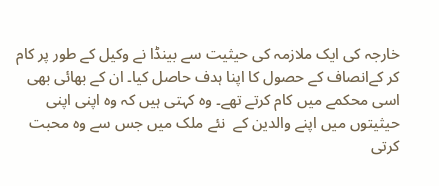خارجہ کی ایک ملازمہ کی حیثیت سے بینڈا نے وکیل کے طور پر کام کر کےانصاف کے حصول کا اپنا ہدف حاصل کیا۔ ان کے بھائی بھی اسی محکمے میں کام کرتے تھے۔ وہ کہتی ہیں کہ وہ اپنی اپنی حیثیتوں میں اپنے والدین کے  نئے ملک میں جس سے وہ محبت کرتی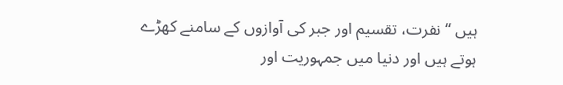ہیں “نفرت، تقسیم اور جبر کی آوازوں کے سامنے کھڑے ہوتے ہیں اور دنیا میں جمہوریت اور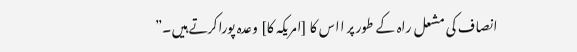انصاف کی مشعل راہ کے طور پر ااس کا [امریکہ کا] وعدہ پوراکرتے ہیں۔”